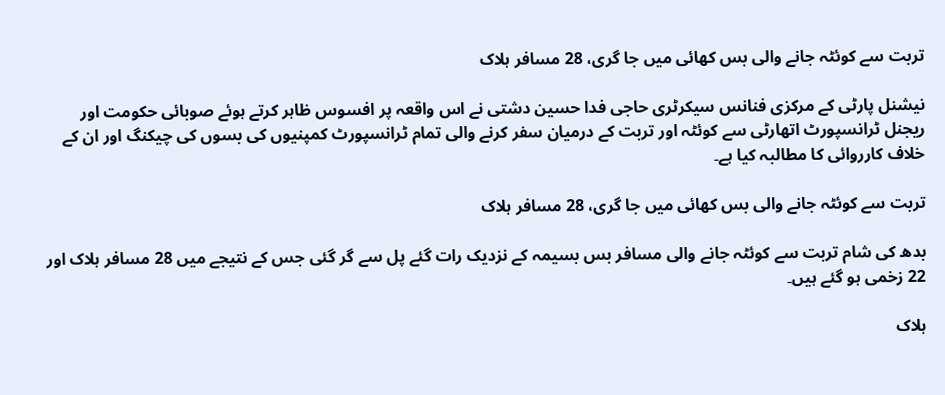تربت سے کوئٹہ جانے والی بس کھائی میں جا گری، 28 مسافر ہلاک

نیشنل پارٹی کے مرکزی فنانس سیکرٹری حاجی فدا حسین دشتی نے اس واقعہ پر افسوس ظاہر کرتے ہوئے صوبائی حکومت اور ریجنل ٹرانسپورٹ اتھارٹی سے کوئٹہ اور تربت کے درمیان سفر کرنے والی تمام ٹرانسپورٹ کمپنیوں کی بسوں کی چیکنگ اور ان کے خلاف کارروائی کا مطالبہ کیا ہے۔

تربت سے کوئٹہ جانے والی بس کھائی میں جا گری، 28 مسافر ہلاک

بدھ کی شام تربت سے کوئٹہ جانے والی مسافر بس بسیمہ کے نزدیک رات گئے پل سے گر گئی جس کے نتیجے میں 28 مسافر ہلاک اور 22 زخمی ہو گئے ہیں۔

ہلاک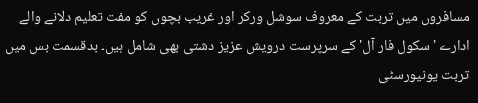مسافروں میں تربت کے معروف سوشل ورکر اور غریب بچوں کو مفت تعلیم دلانے والے ادارے 'سکول فار آل' کے سرپرست درویش عزیز دشتی بھی شامل ہیں۔ بدقسمت بس میں تربت یونیورسٹی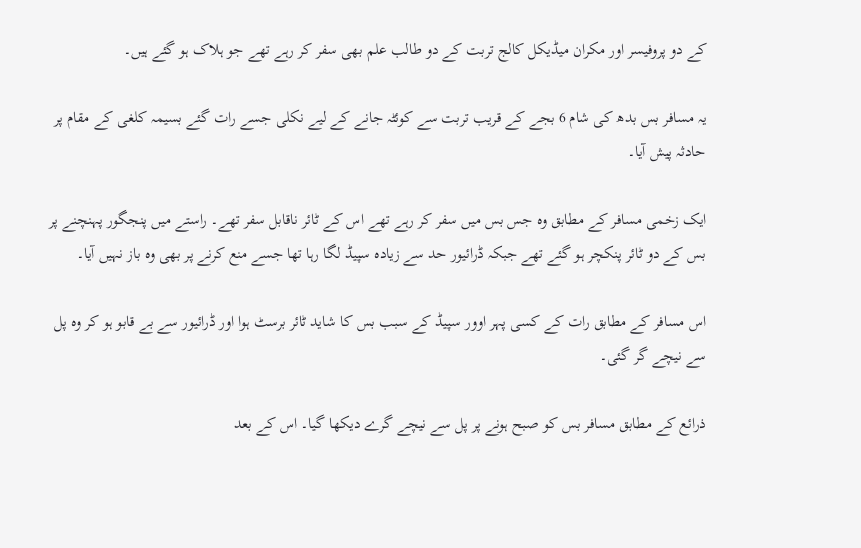کے دو پروفیسر اور مکران میڈیکل کالج تربت کے دو طالب علم بھی سفر کر رہے تھے جو ہلاک ہو گئے ہیں۔

یہ مسافر بس بدھ کی شام 6 بجے کے قریب تربت سے کوئٹہ جانے کے لیے نکلی جسے رات گئے بسیمہ کلغی کے مقام پر حادثہ پیش آیا۔

ایک زخمی مسافر کے مطابق وہ جس بس میں سفر کر رہے تھے اس کے ٹائر ناقابل سفر تھے۔ راستے میں پنجگور پہنچنے پر بس کے دو ٹائر پنکچر ہو گئے تھے جبکہ ڈرائیور حد سے زیادہ سپیڈ لگا رہا تھا جسے منع کرنے پر بھی وہ باز نہیں آیا۔

اس مسافر کے مطابق رات کے کسی پہر اوور سپیڈ کے سبب بس کا شاید ٹائر برسٹ ہوا اور ڈرائیور سے بے قابو ہو کر وہ پل سے نیچے گر گئی۔

ذرائع کے مطابق مسافر بس کو صبح ہونے پر پل سے نیچے گرے دیکھا گیا۔ اس کے بعد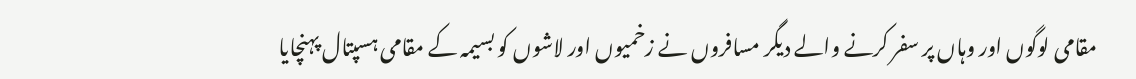مقامی لوگوں اور وہاں پر سفر کرنے والے دیگر مسافروں نے زخمیوں اور لاشوں کو بسیمہ کے مقامی ہسپتال پہنچایا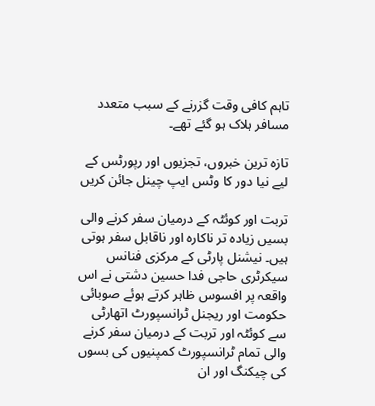تاہم کافی وقت گزرنے کے سبب متعدد مسافر ہلاک ہو گئے تھے۔

تازہ ترین خبروں، تجزیوں اور رپورٹس کے لیے نیا دور کا وٹس ایپ چینل جائن کریں

تربت اور کوئٹہ کے درمیان سفر کرنے والی بسیں زیادہ تر ناکارہ اور ناقابل سفر ہوتی ہیں۔ نیشنل پارٹی کے مرکزی فنانس سیکرٹری حاجی فدا حسین دشتی نے اس واقعہ پر افسوس ظاہر کرتے ہوئے صوبائی حکومت اور ریجنل ٹرانسپورٹ اتھارٹی سے کوئٹہ اور تربت کے درمیان سفر کرنے والی تمام ٹرانسپورٹ کمپنیوں کی بسوں کی چیکنگ اور ان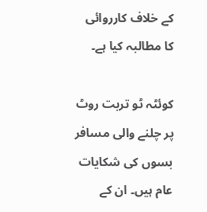کے خلاف کارروائی کا مطالبہ کیا ہے۔

کوئٹہ ٹو تربت روٹ پر چلنے والی مسافر بسوں کی شکایات عام ہیں۔ ان کے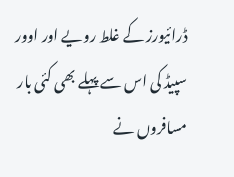ڈرائیورز کے غلط رویے اور اوور سپیڈ کی اس سے پہلے بھی کئی بار مسافروں نے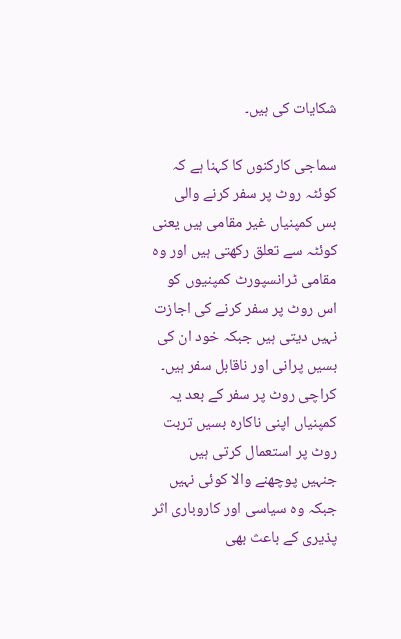شکایات کی ہیں۔

سماجی کارکنوں کا کہنا ہے کہ کوئٹہ روٹ پر سفر کرنے والی بس کمپنیاں غیر مقامی ہیں یعنی کوئٹہ سے تعلق رکھتی ہیں اور وہ مقامی ٹرانسپورٹ کمپنیوں کو اس روٹ پر سفر کرنے کی اجازت نہیں دیتی ہیں جبکہ خود ان کی بسیں پرانی اور ناقابل سفر ہیں۔ کراچی روٹ پر سفر کے بعد یہ کمپنیاں اپنی ناکارہ بسیں تربت روٹ پر استعمال کرتی ہیں جنہیں پوچھنے والا کوئی نہیں جبکہ وہ سیاسی اور کاروباری اثر پذیری کے باعث بھی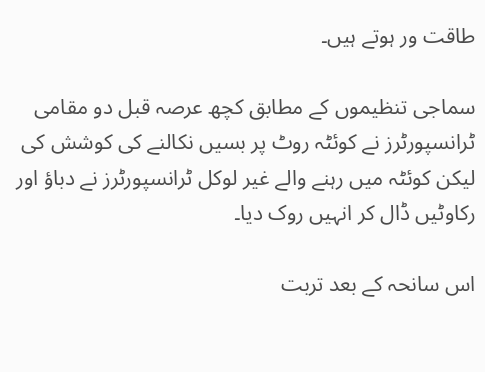طاقت ور ہوتے ہیں۔

سماجی تنظیموں کے مطابق کچھ عرصہ قبل دو مقامی ٹرانسپورٹرز نے کوئٹہ روٹ پر بسیں نکالنے کی کوشش کی لیکن کوئٹہ میں رہنے والے غیر لوکل ٹرانسپورٹرز نے دباؤ اور رکاوٹیں ڈال کر انہیں روک دیا۔

اس سانحہ کے بعد تربت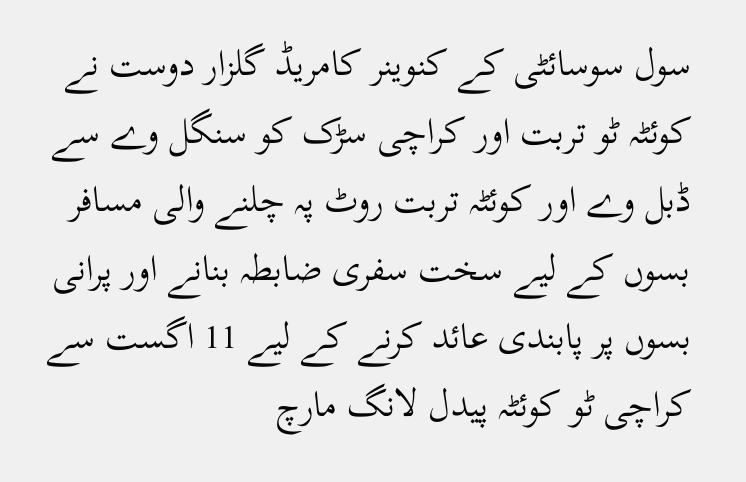سول سوسائٹی کے کنوینر کامریڈ گلزار دوست نے کوئٹہ ٹو تربت اور کراچی سڑک کو سنگل وے سے ڈبل وے اور کوئٹہ تربت روٹ پہ چلنے والی مسافر بسوں کے لیے سخت سفری ضابطہ بنانے اور پرانی بسوں پر پابندی عائد کرنے کے لیے 11 اگست سے کراچی ٹو کوئٹہ پیدل لانگ مارچ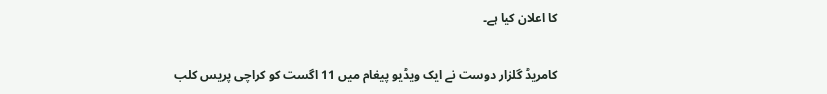کا اعلان کیا ہے۔

کامریڈ گلزار دوست نے ایک ویڈیو پیغام میں 11 اگست کو کراچی پریس کلب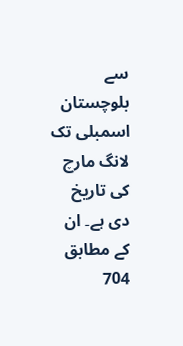سے بلوچستان اسمبلی تک لانگ مارچ کی تاریخ دی ہے۔ ان کے مطابق 704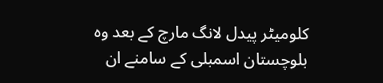کلومیٹر پیدل لانگ مارچ کے بعد وہ بلوچستان اسمبلی کے سامنے ان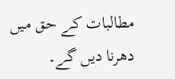مطالبات کے حق میں دھرنا دیں گے۔